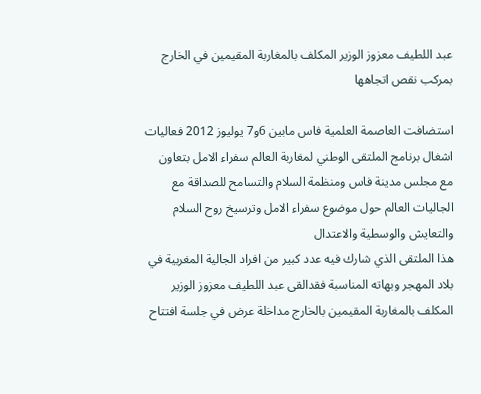عبد اللطيف معزوز الوزير المكلف بالمغاربة المقيمين في الخارج
بمركب نقص اتجاهها

استضافت العاصمة العلمية فاس مابين 6و7 يوليوز 2012 فعاليات اشغال برنامج الملتقى الوطني لمغاربة العالم سفراء الامل بتعاون مع مجلس مدينة فاس ومنظمة السلام والتسامح للصداقة مع الجاليات العالم حول موضوع سفراء الامل وترسيخ روح السلام والتعايش والوسطية والاعتدال
هذا الملتقى الذي شارك فيه عدد كبير من افراد الجالية المغربية في بلاد المهجر وبهاته المناسبة فقدالقى عبد اللطيف معزوز الوزير المكلف بالمغاربة المقيمين بالخارج مداخلة عرض في جلسة افتتاح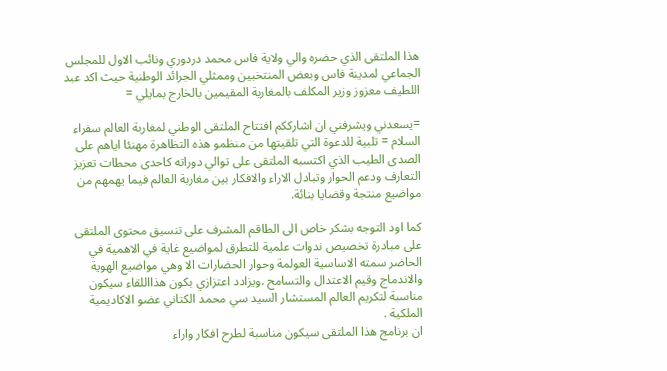هذا الملتقى الذي حضره والي ولاية فاس محمد دردوري ونائب الاول للمجلس الجماعي لمدينة فاس وبعض المنتخبين وممثلي الجرائد الوطنية حيث اكد عبد اللطيف معزوز وزير المكلف بالمغاربة المقيمين بالخارج بمايلي =

=يسعدني ويشرفني ان اشارككم افتتاح الملتقى الوطني لمغاربة العالم سفراء السلام = تلبية للدعوة التي تلقيتها من منظمو هذه التظاهرة مهنئا اياهم على الصدى الطيب الذي اكتسبه الملتقى على توالي دوراته كاحدى محطات تعزيز التعارف ودعم الحوار وتبادل الاراء والافكار بين مغاربة العالم فيما يهمهم من مواضيع منتجة وقضايا بنائة.

كما اود التوجه بشكر خاص الى الطاقم المشرف على تنسيق محتوى الملتقى على مبادرة تخصيص ندوات علمية للتطرق لمواضيع غاية في الاهمية في الحاضر سمته الاساسية العولمة وحوار الحضارات الا وهي مواضيع الهوية والاندماج وقيم الاعتدال والتسامح .ويزادد اعتزازي بكون هذااللقاء سيكون مناسبة لتكريم العالم المستشار السيد سي محمد الكتاني عضو الاكاديمية الملكية .
ان برنامج هذا الملتقى سيكون مناسبة لطرح افكار واراء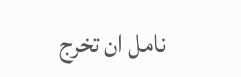نامل ان تخرج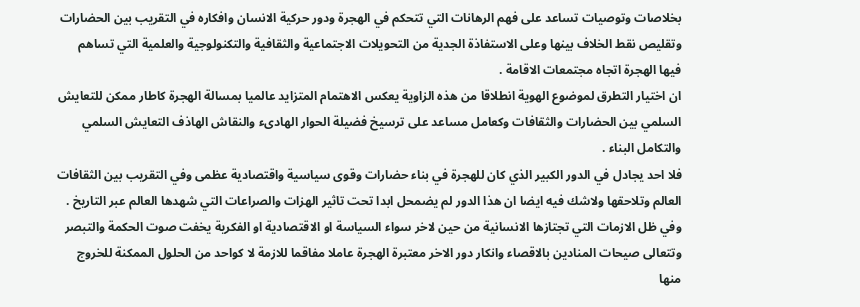بخلاصات وتوصيات تساعد على فهم الرهانات التي تتحكم في الهجرة ودور حركية الانسان وافكاره في التقريب بين الحضارات وتقليص نقط الخلاف بينها وعلى الاستفاذة الجدية من التحويلات الاجتماعية والثقافية والتكنولوجية والعلمية التي تساهم فيها الهجرة اتجاه مجتمعات الاقامة .
ان اختيار التطرق لموضوع الهوية انطلاقا من هذه الزاوية يعكس الاهتمام المتزايد عالميا بمسالة الهجرة كاطار ممكن للتعايش السلمي بين الحضارات والثقافات وكعامل مساعد على ترسيخ فضيلة الحوار الهادىء والنقاش الهاذف التعايش السلمي والتكامل البناء .
فلا احد يجادل في الدور الكبير الذي كان للهجرة في بناء حضارات وقوى سياسية واقتصادية عظمى وفي التقريب بين الثقافات العالم وتلاحقها ولاشك فيه ايضا ان هذا الدور لم يضمحل ابدا تحت تاثير الهزات والصراعات التي شهدها العالم عبر التاريخ .
وفي ظل الازمات التي تجتازها الانسانية من حين لاخر سواء السياسة او الاقتصادية او الفكرية يخفت صوت الحكمة والتبصر وتتعالى صيحات المنادين بالاقصاء وانكار دور الاخر معتبرة الهجرة عاملا مفاقما للازمة لا كواحد من الحلول الممكنة للخروج منها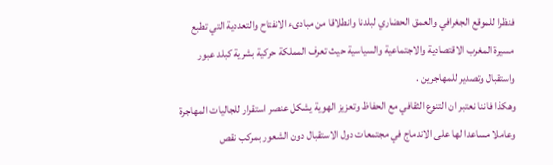فنظرا للموقع الجغرافي والعمق الحضاري لبلدنا وانطلاقا من مبادىء الانفتاح والتعددية التي تطبع مسيرة المغرب الاقتصادية والاجتماعية والسياسية حيث تعرف المملكة حركية بشرية كبلد عبور واستقبال وتصدير للمهاجرين .
وهكذا فاننا نعتبر ان التنوع الثقافي مع الحفاظ وتعزيز الهوية يشكل عنصر استقرار للجاليات المهاجرة وعاملا مساعدا لها على الاندماج في مجتمعات دول الاستقبال دون الشعور بمركب نقص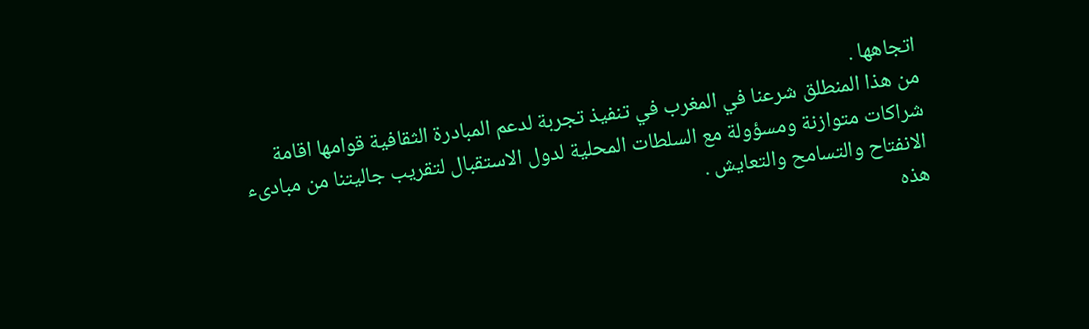اتجاهها .
من هذا المنطلق شرعنا في المغرب في تنفيذ تجربة لدعم المبادرة الثقافية قوامها اقامة شراكات متوازنة ومسؤولة مع السلطات المحلية لدول الاستقبال لتقريب جاليتنا من مبادىء الانفتاح والتسامح والتعايش .
هذه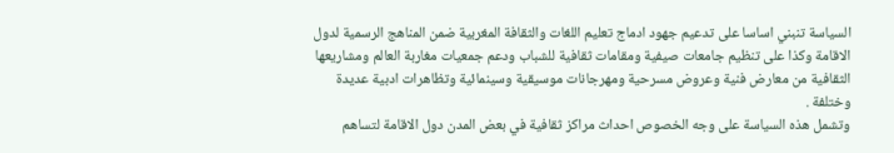السياسة تنبني اساسا على تدعيم جهود ادماج تعليم اللغات والثقافة المغربية ضمن المناهج الرسمية لدول الاقامة وكذا على تنظيم جامعات صيفية ومقامات ثقافية للشباب ودعم جمعيات مغاربة العالم ومشاريعها الثقافية من معارض فنية وعروض مسرحية ومهرجانات موسيقية وسينمائية وتظاهرات ادبية عديدة وختلفة .
وتشمل هذه السياسة على وجه الخصوص احداث مراكز ثقافية في بعض المدن دول الاقامة لتساهم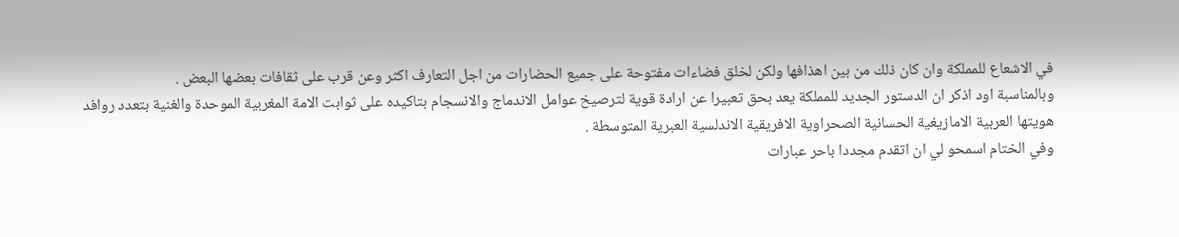في الاشعاع للمملكة وان كان ذلك من بين اهذافها ولكن لخلق فضاءات مفتوحة على جميع الحضارات من اجل التعارف اكثر وعن قرب على ثقافات بعضها البعض .
وبالمناسبة اود اذكر ان الدستور الجديد للمملكة يعد بحق تعبيرا عن ارادة قوية لترصيخ عوامل الاندماج والانسجام بتاكيده على ثوابت الامة المغربية الموحدة والغنية بتعدد روافد هويتها العربية الامازيغية الحسانية الصحراوية الافريقية الاندلسية العبرية المتوسطة .
وفي الختام اسمحو لي ان اتقدم مجددا باحر عبارات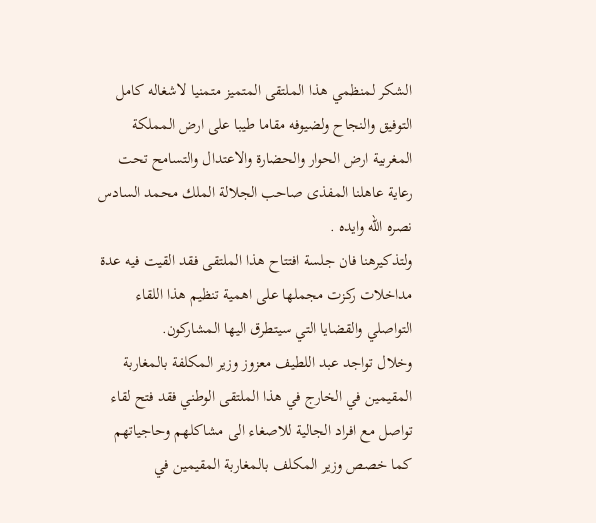الشكر لمنظمي هذا الملتقى المتميز متمنيا لاشغاله كامل التوفيق والنجاح ولضيوفه مقاما طيبا على ارض المملكة المغربية ارض الحوار والحضارة والاعتدال والتسامح تحت رعاية عاهلنا المفذى صاحب الجلالة الملك محمد السادس نصره الله وايده .
ولتذكيرهنا فان جلسة افتتاح هذا الملتقى فقد القيت فيه عدة مداخلات ركزت مجملها على اهمية تنظيم هذا اللقاء التواصلي والقضايا التي سيتطرق اليها المشاركون.
وخلال تواجد عبد اللطيف معزوز وزير المكلفة بالمغاربة المقيمين في الخارج في هذا الملتقى الوطني فقد فتح لقاء تواصل مع افراد الجالية للاصغاء الى مشاكلهم وحاجياتهم كما خصص وزير المكلف بالمغاربة المقيمين في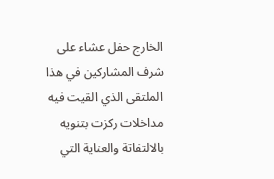الخارج حفل عشاء على شرف المشاركين في هذا الملتقى الذي القيت فيه مداخلات ركزت بتنويه بالالتفاتة والعناية التي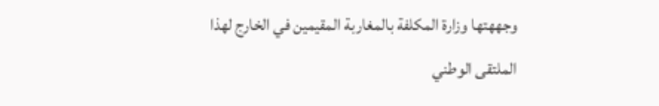وجههتها وزارة المكلفة بالمغاربة المقيمين في الخارج لهذا الملتقى الوطني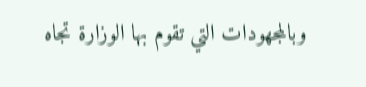وبالمجهودات التي تقوم بها الوزارة تجاه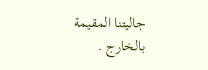جاليتنا المقيمة بالخارج .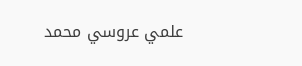علمي عروسي محمد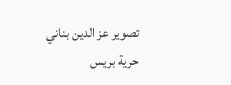تصوير عز الدين بناني
حرية بريس